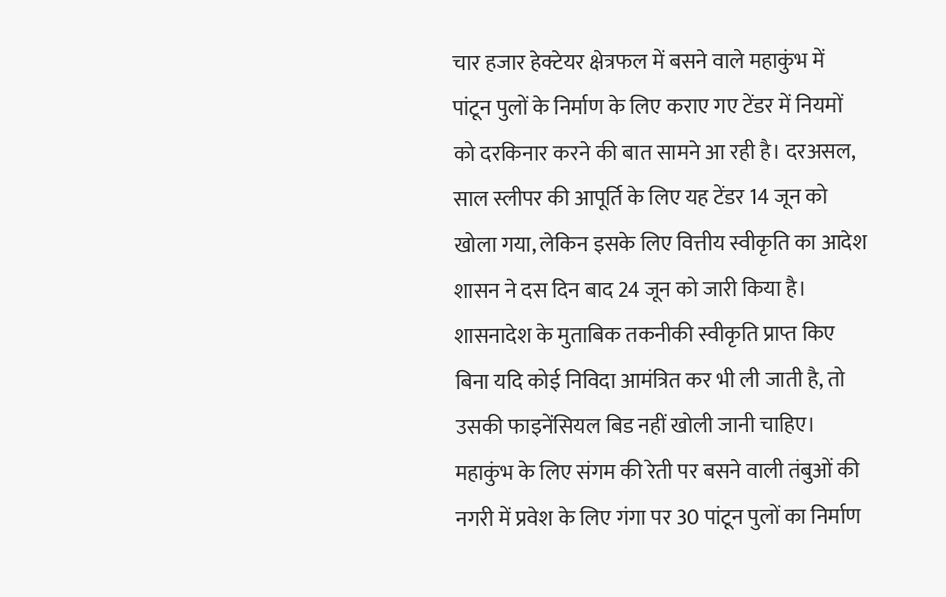चार हजार हेक्टेयर क्षेत्रफल में बसने वाले महाकुंभ में पांटून पुलों के निर्माण के लिए कराए गए टेंडर में नियमों को दरकिनार करने की बात सामने आ रही है। दरअसल, साल स्लीपर की आपूर्ति के लिए यह टेंडर 14 जून को खोला गया, लेकिन इसके लिए वित्तीय स्वीकृति का आदेश शासन ने दस दिन बाद 24 जून को जारी किया है। शासनादेश के मुताबिक तकनीकी स्वीकृति प्राप्त किए बिना यदि कोई निविदा आमंत्रित कर भी ली जाती है, तो उसकी फाइनेंसियल बिड नहीं खोली जानी चाहिए।
महाकुंभ के लिए संगम की रेती पर बसने वाली तंबुओं की नगरी में प्रवेश के लिए गंगा पर 30 पांटून पुलों का निर्माण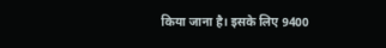किया जाना है। इसके लिए 9400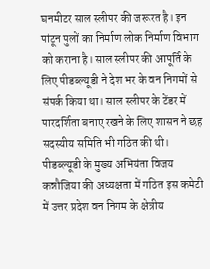घनमीटर साल स्लीपर की जरूरत है। इन पांटून पुलों का निर्माण लोक निर्माण विभाग को कराना है। साल स्लीपर की आपूर्ति के लिए पीडब्ल्यूडी ने देश भर के वन निगमों से संपर्क किया था। साल स्लीपर के टेंडर में पारदर्शिता बनाए रखने के लिए शासन ने छह सदस्यीय समिति भी गठित की थी। पीडब्ल्यूडी के मुख्य अभियंता विजय कन्नौजिया की अध्यक्षता में गठित इस कमेटी में उत्तर प्रदेश वन निगम के क्षेत्रीय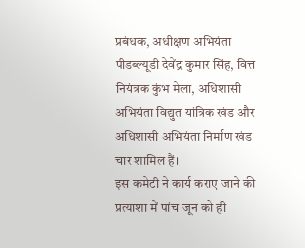प्रबंधक, अधीक्षण अभियंता पीडब्ल्यूडी देवेंद्र कुमार सिंह, वित्त नियंत्रक कुंभ मेला, अधिशासी अभियंता विद्युत यांत्रिक खंड और अधिशासी अभियंता निर्माण खंड चार शामिल हैं।
इस कमेटी ने कार्य कराए जाने की प्रत्याशा में पांच जून को ही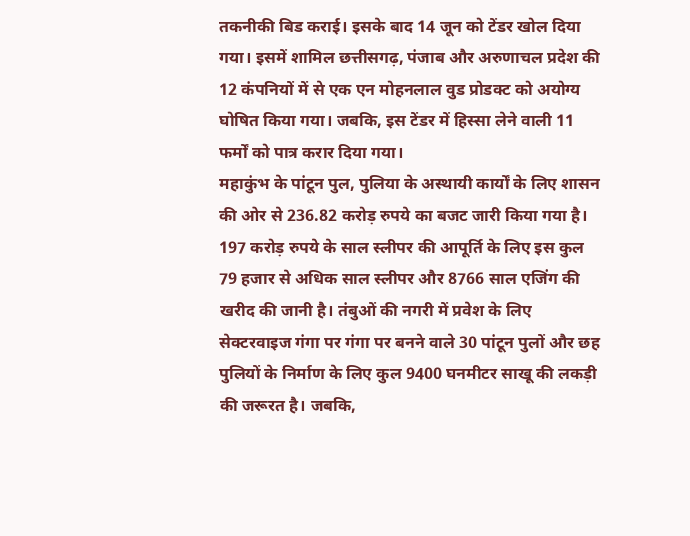तकनीकी बिड कराई। इसके बाद 14 जून को टेंडर खोल दिया गया। इसमें शामिल छत्तीसगढ़, पंजाब और अरुणाचल प्रदेश की 12 कंपनियों में से एक एन मोहनलाल वुड प्रोडक्ट को अयोग्य घोषित किया गया। जबकि, इस टेंडर में हिस्सा लेने वाली 11 फर्मों को पात्र करार दिया गया।
महाकुंभ के पांटून पुल, पुलिया के अस्थायी कार्यों के लिए शासन की ओर से 236.82 करोड़ रुपये का बजट जारी किया गया है। 197 करोड़ रुपये के साल स्लीपर की आपूर्ति के लिए इस कुल 79 हजार से अधिक साल स्लीपर और 8766 साल एजिंग की खरीद की जानी है। तंबुओं की नगरी में प्रवेश के लिए सेक्टरवाइज गंगा पर गंगा पर बनने वाले 30 पांटून पुलों और छह पुलियों के निर्माण के लिए कुल 9400 घनमीटर साखू की लकड़ी की जरूरत है। जबकि,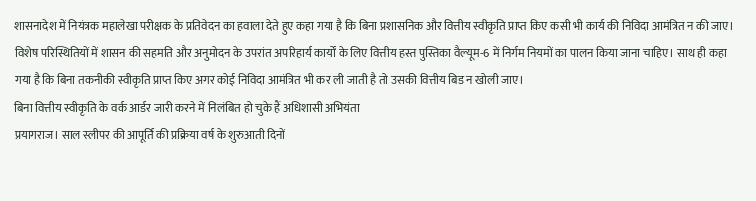शासनादेश में नियंत्रक महालेखा परीक्षक के प्रतिवेदन का हवाला देते हुए कहा गया है कि बिना प्रशासनिक और वित्तीय स्वीकृति प्राप्त किए कसी भी कार्य की निविदा आमंत्रित न की जाए। विशेष परिस्थितियों में शासन की सहमति और अनुमोदन के उपरांत अपरिहार्य कार्यों के लिए वित्तीय हस्त पुस्तिका वैल्यूम-6 में निर्गम नियमों का पालन किया जाना चाहिए। साथ ही कहा गया है कि बिना तकनीकी स्वीकृति प्राप्त किए अगर कोई निविदा आमंत्रित भी कर ली जाती है तो उसकी वित्तीय बिड न खोली जाए।
बिना वित्तीय स्वीकृति के वर्क आर्डर जारी करने में निलंबित हो चुके हैं अधिशासी अभियंता
प्रयागराज। साल स्लीपर की आपूर्ति की प्रक्रिया वर्ष के शुरुआती दिनों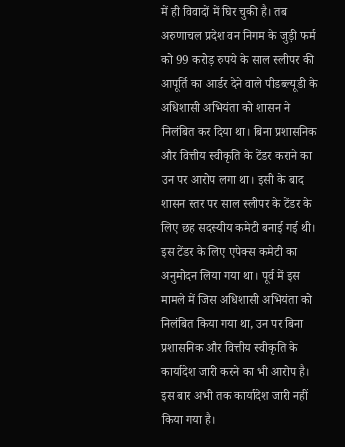में ही विवादों में घिर चुकी है। तब अरुणाचल प्रदेश वन निगम के जुड़ी फर्म को 99 करोड़ रुपये के साल स्लीपर की आपूर्ति का आर्डर देने वाले पीडब्ल्यूडी के अधिशासी अभियंता को शासन ने निलंबित कर दिया था। बिना प्रशासनिक और वित्तीय स्वीकृति के टेंडर कराने का उन पर आरोप लगा था। इसी के बाद शासन स्तर पर साल स्लीपर के टेंडर के लिए छह सदस्यीय कमेटी बनाई गई थी।
इस टेंडर के लिए एपेक्स कमेटी का अनुमोदन लिया गया था। पूर्व में इस मामले में जिस अधिशासी अभियंता को निलंबित किया गया था, उन पर बिना प्रशासनिक और वित्तीय स्वीकृति के कार्यादेश जारी करने का भी आरोप है। इस बार अभी तक कार्यादेश जारी नहीं किया गया है।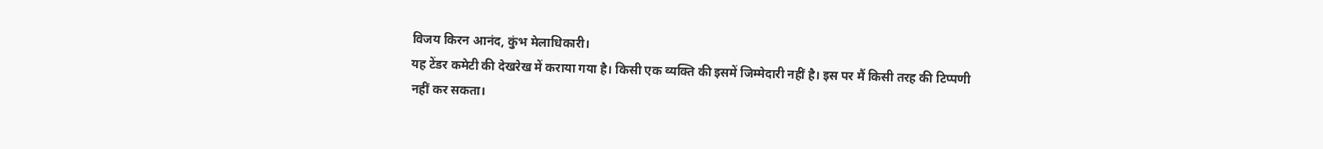विजय किरन आनंद, कुंभ मेलाधिकारी।
यह टेंडर कमेटी की देखरेख में कराया गया है। किसी एक व्यक्ति की इसमें जिम्मेदारी नहीं है। इस पर मैं किसी तरह की टिप्पणी नहीं कर सकता।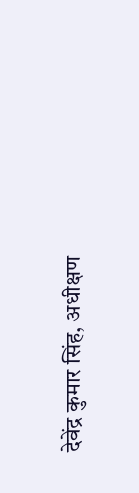देवेंद्र कुमार सिंह, अधीक्षण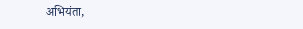अभियंता,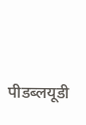पीडब्लयूडी